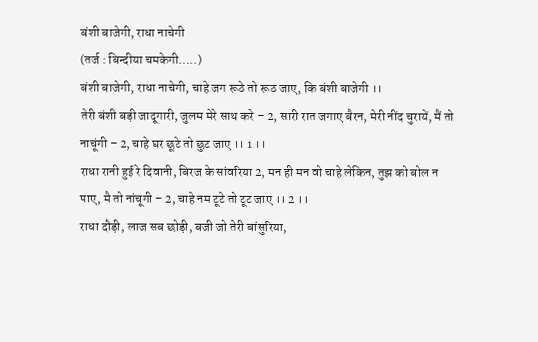बंशी बाजेगी, राधा नाचेगी
(तर्ज : बिन्दीया चमकेगी…..)
बंशी बाजेगी, राधा नाचेगी, चाहे जग रूठे तो रूठ जाए, कि बंशी बाजेगी ।।
तेरी बंशी बड़ी जादूगारी, जुलम मेरे साथ करे – 2, सारी रात जगाए बैरन, मेरी नींद चुरायें, मैं तो नाचूंगी – 2, चाहे घर छूटे तो छुट जाए ।। 1 ।।
राधा रानी हुई रे दिवानी, बिरज के सांवरिया 2, मन ही मन वो चाहे लेकिन, तुझ को बोल न पाए, मै तो नांचूगी – 2, चाहे नम टूटे तो टूट जाए ।। 2 ।।
राधा दौड़ी, लाज सब छोड़ी, बजी जो तेरी बांसुरिया,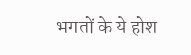भगतों के ये होश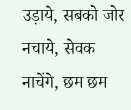उड़ाये, सबको जोर नचाये, सेवक नाचेंगे, छम छम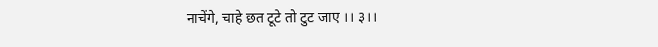नाचेंगे, चाहे छत टूटे तो टुट जाए ।। ३।।